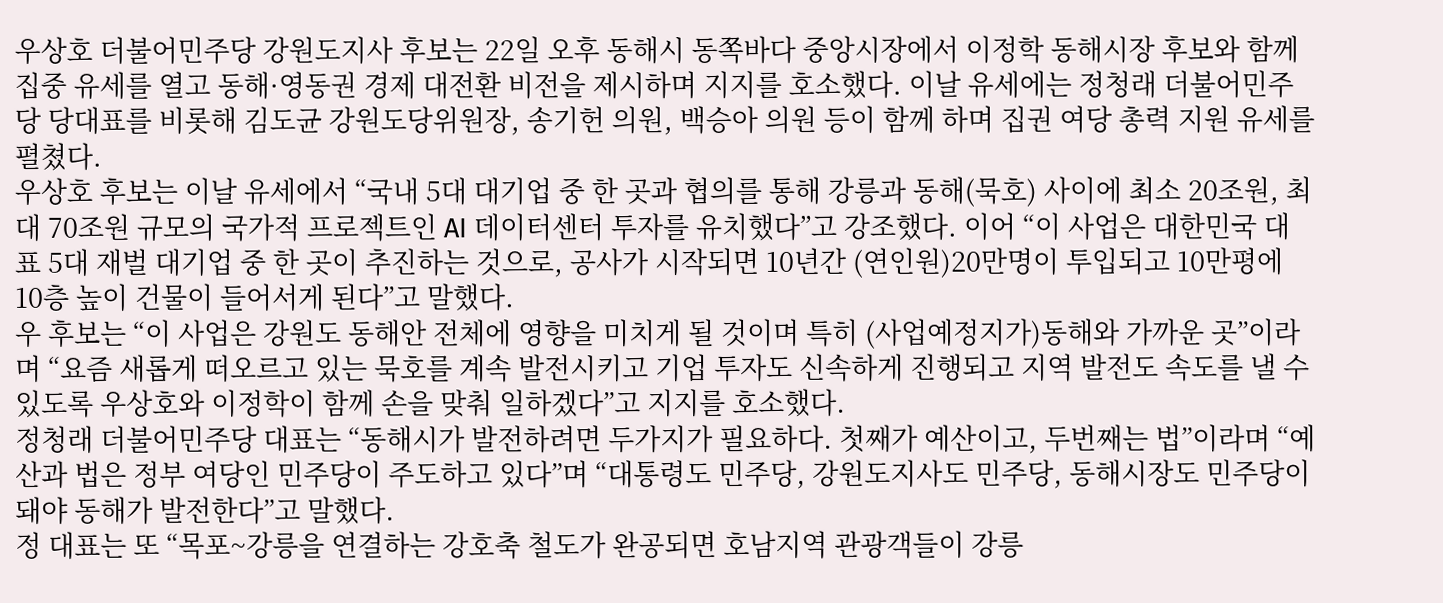우상호 더불어민주당 강원도지사 후보는 22일 오후 동해시 동쪽바다 중앙시장에서 이정학 동해시장 후보와 함께 집중 유세를 열고 동해·영동권 경제 대전환 비전을 제시하며 지지를 호소했다. 이날 유세에는 정청래 더불어민주당 당대표를 비롯해 김도균 강원도당위원장, 송기헌 의원, 백승아 의원 등이 함께 하며 집권 여당 총력 지원 유세를 펼쳤다.
우상호 후보는 이날 유세에서 “국내 5대 대기업 중 한 곳과 협의를 통해 강릉과 동해(묵호) 사이에 최소 20조원, 최대 70조원 규모의 국가적 프로젝트인 AI 데이터센터 투자를 유치했다”고 강조했다. 이어 “이 사업은 대한민국 대표 5대 재벌 대기업 중 한 곳이 추진하는 것으로, 공사가 시작되면 10년간 (연인원)20만명이 투입되고 10만평에 10층 높이 건물이 들어서게 된다”고 말했다.
우 후보는 “이 사업은 강원도 동해안 전체에 영향을 미치게 될 것이며 특히 (사업예정지가)동해와 가까운 곳”이라며 “요즘 새롭게 떠오르고 있는 묵호를 계속 발전시키고 기업 투자도 신속하게 진행되고 지역 발전도 속도를 낼 수 있도록 우상호와 이정학이 함께 손을 맞춰 일하겠다”고 지지를 호소했다.
정청래 더불어민주당 대표는 “동해시가 발전하려면 두가지가 필요하다. 첫째가 예산이고, 두번째는 법”이라며 “예산과 법은 정부 여당인 민주당이 주도하고 있다”며 “대통령도 민주당, 강원도지사도 민주당, 동해시장도 민주당이 돼야 동해가 발전한다”고 말했다.
정 대표는 또 “목포~강릉을 연결하는 강호축 철도가 완공되면 호남지역 관광객들이 강릉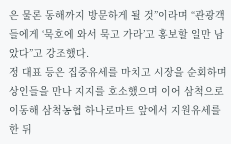은 물론 동해까지 방문하게 될 것”이라며 “관광객들에게 ‘묵호에 와서 묵고 가라’고 홍보할 일만 남았다”고 강조했다.
정 대표 등은 집중유세를 마치고 시장을 순회하며 상인들을 만나 지지를 호소했으며 이어 삼척으로 이동해 삼척농협 하나로마트 앞에서 지원유세를 한 뒤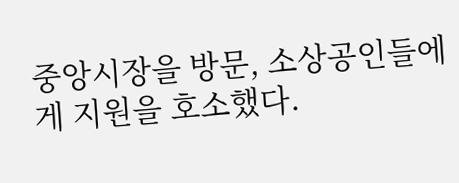중앙시장을 방문, 소상공인들에게 지원을 호소했다.